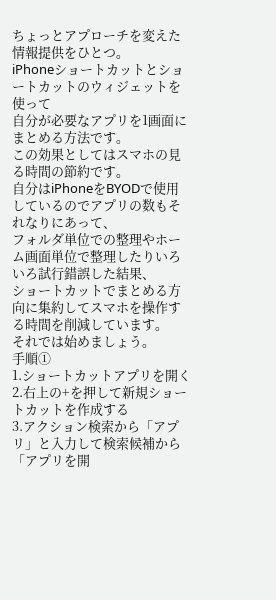ちょっとアプローチを変えた情報提供をひとつ。
iPhoneショートカットとショートカットのウィジェットを使って
自分が必要なアプリを1画面にまとめる方法です。
この効果としてはスマホの見る時間の節約です。
自分はiPhoneをBYODで使用しているのでアプリの数もそれなりにあって、
フォルダ単位での整理やホーム画面単位で整理したりいろいろ試行錯誤した結果、
ショートカットでまとめる方向に集約してスマホを操作する時間を削減しています。
それでは始めましょう。
手順①
1.ショートカットアプリを開く
2.右上の+を押して新規ショートカットを作成する
3.アクション検索から「アプリ」と入力して検索候補から「アプリを開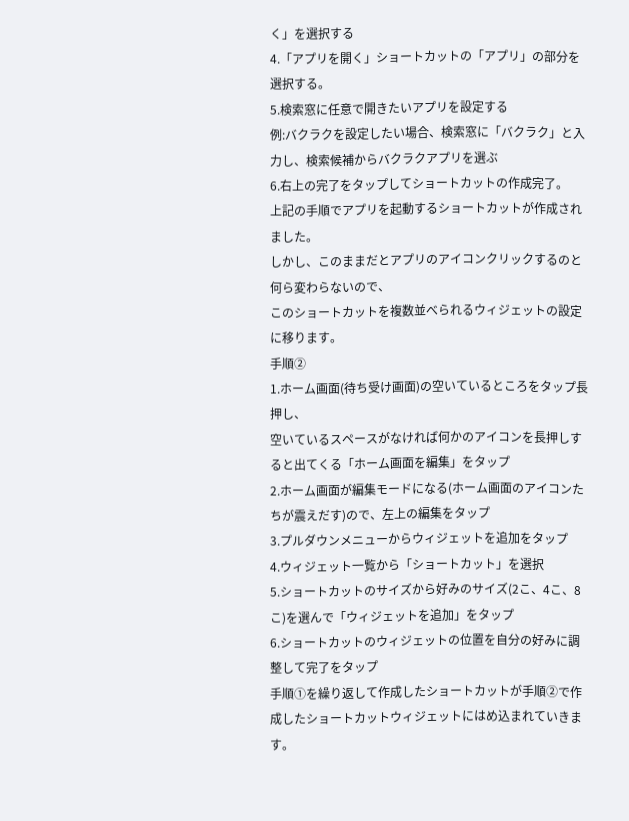く」を選択する
4.「アプリを開く」ショートカットの「アプリ」の部分を選択する。
5.検索窓に任意で開きたいアプリを設定する
例:バクラクを設定したい場合、検索窓に「バクラク」と入力し、検索候補からバクラクアプリを選ぶ
6.右上の完了をタップしてショートカットの作成完了。
上記の手順でアプリを起動するショートカットが作成されました。
しかし、このままだとアプリのアイコンクリックするのと何ら変わらないので、
このショートカットを複数並べられるウィジェットの設定に移ります。
手順②
1.ホーム画面(待ち受け画面)の空いているところをタップ長押し、
空いているスペースがなければ何かのアイコンを長押しすると出てくる「ホーム画面を編集」をタップ
2.ホーム画面が編集モードになる(ホーム画面のアイコンたちが震えだす)ので、左上の編集をタップ
3.プルダウンメニューからウィジェットを追加をタップ
4.ウィジェット一覧から「ショートカット」を選択
5.ショートカットのサイズから好みのサイズ(2こ、4こ、8こ)を選んで「ウィジェットを追加」をタップ
6.ショートカットのウィジェットの位置を自分の好みに調整して完了をタップ
手順①を繰り返して作成したショートカットが手順②で作成したショートカットウィジェットにはめ込まれていきます。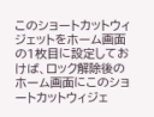このショートカットウィジェットをホーム画面の1枚目に設定しておけば、ロック解除後のホーム画面にこのショートカットウィジェ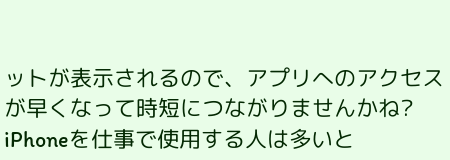ットが表示されるので、アプリへのアクセスが早くなって時短につながりませんかね?
iPhoneを仕事で使用する人は多いと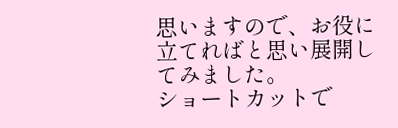思いますので、お役に立てればと思い展開してみました。
ショートカットで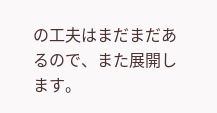の工夫はまだまだあるので、また展開します。